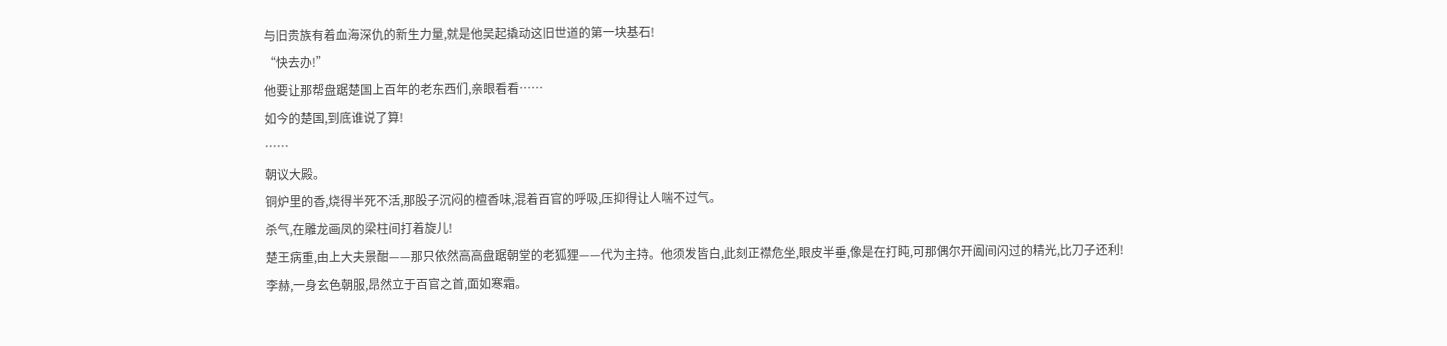与旧贵族有着血海深仇的新生力量,就是他吴起撬动这旧世道的第一块基石!
“快去办!”
他要让那帮盘踞楚国上百年的老东西们,亲眼看看……
如今的楚国,到底谁说了算!
……
朝议大殿。
铜炉里的香,烧得半死不活,那股子沉闷的檀香味,混着百官的呼吸,压抑得让人喘不过气。
杀气,在雕龙画凤的梁柱间打着旋儿!
楚王病重,由上大夫景酣——那只依然高高盘踞朝堂的老狐狸——代为主持。他须发皆白,此刻正襟危坐,眼皮半垂,像是在打盹,可那偶尔开阖间闪过的精光,比刀子还利!
李赫,一身玄色朝服,昂然立于百官之首,面如寒霜。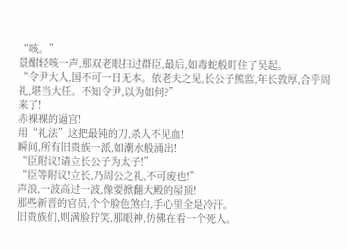“咳。”
景酣轻咳一声,那双老眼扫过群臣,最后,如毒蛇般盯住了吴起。
“令尹大人,国不可一日无本。依老夫之见,长公子熊监,年长敦厚,合乎周礼,堪当大任。不知令尹,以为如何?”
来了!
赤裸裸的逼宫!
用“礼法”这把最钝的刀,杀人不见血!
瞬间,所有旧贵族一派,如潮水般涌出!
“臣附议!请立长公子为太子!”
“臣等附议!立长,乃周公之礼,不可废也!”
声浪,一波高过一波,像要掀翻大殿的屋顶!
那些新晋的官员,个个脸色煞白,手心里全是冷汗。
旧贵族们,则满脸狞笑,那眼神,仿佛在看一个死人。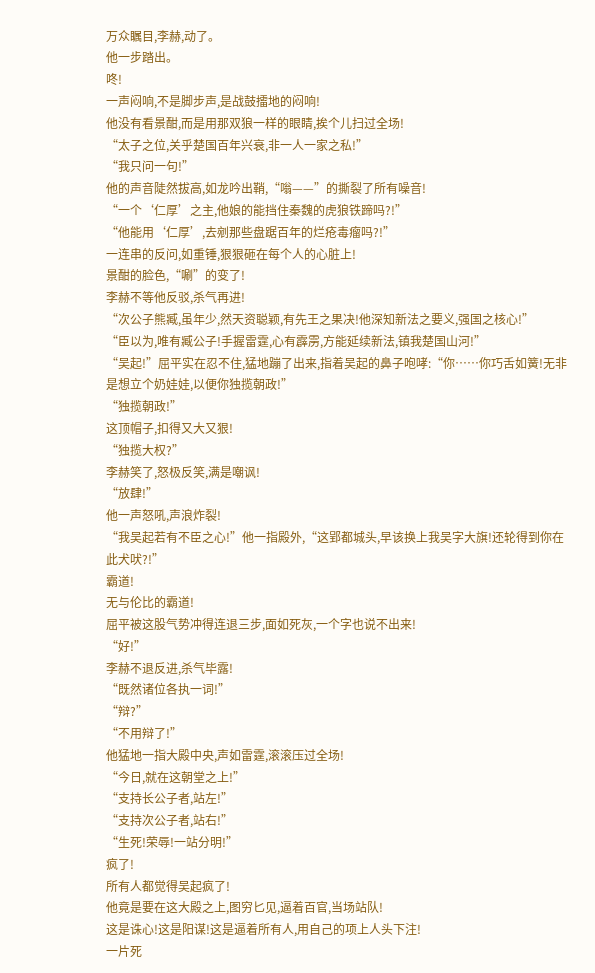万众瞩目,李赫,动了。
他一步踏出。
咚!
一声闷响,不是脚步声,是战鼓擂地的闷响!
他没有看景酣,而是用那双狼一样的眼睛,挨个儿扫过全场!
“太子之位,关乎楚国百年兴衰,非一人一家之私!”
“我只问一句!”
他的声音陡然拔高,如龙吟出鞘,“嗡——”的撕裂了所有噪音!
“一个‘仁厚’之主,他娘的能挡住秦魏的虎狼铁蹄吗?!”
“他能用‘仁厚’,去剜那些盘踞百年的烂疮毒瘤吗?!”
一连串的反问,如重锤,狠狠砸在每个人的心脏上!
景酣的脸色,“唰”的变了!
李赫不等他反驳,杀气再进!
“次公子熊臧,虽年少,然天资聪颖,有先王之果决!他深知新法之要义,强国之核心!”
“臣以为,唯有臧公子!手握雷霆,心有霹雳,方能延续新法,镇我楚国山河!”
“吴起!”屈平实在忍不住,猛地蹦了出来,指着吴起的鼻子咆哮:“你……你巧舌如簧!无非是想立个奶娃娃,以便你独揽朝政!”
“独揽朝政!”
这顶帽子,扣得又大又狠!
“独揽大权?”
李赫笑了,怒极反笑,满是嘲讽!
“放肆!”
他一声怒吼,声浪炸裂!
“我吴起若有不臣之心!”他一指殿外,“这郢都城头,早该换上我吴字大旗!还轮得到你在此犬吠?!”
霸道!
无与伦比的霸道!
屈平被这股气势冲得连退三步,面如死灰,一个字也说不出来!
“好!”
李赫不退反进,杀气毕露!
“既然诸位各执一词!”
“辩?”
“不用辩了!”
他猛地一指大殿中央,声如雷霆,滚滚压过全场!
“今日,就在这朝堂之上!”
“支持长公子者,站左!”
“支持次公子者,站右!”
“生死!荣辱!一站分明!”
疯了!
所有人都觉得吴起疯了!
他竟是要在这大殿之上,图穷匕见,逼着百官,当场站队!
这是诛心!这是阳谋!这是逼着所有人,用自己的项上人头下注!
一片死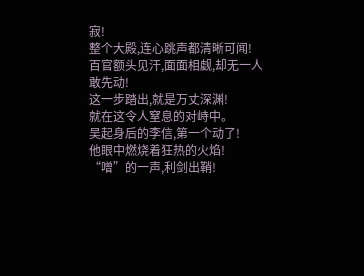寂!
整个大殿,连心跳声都清晰可闻!
百官额头见汗,面面相觑,却无一人敢先动!
这一步踏出,就是万丈深渊!
就在这令人窒息的对峙中。
吴起身后的李信,第一个动了!
他眼中燃烧着狂热的火焰!
“噌”的一声,利剑出鞘!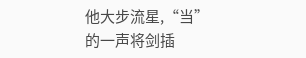他大步流星,“当”的一声将剑插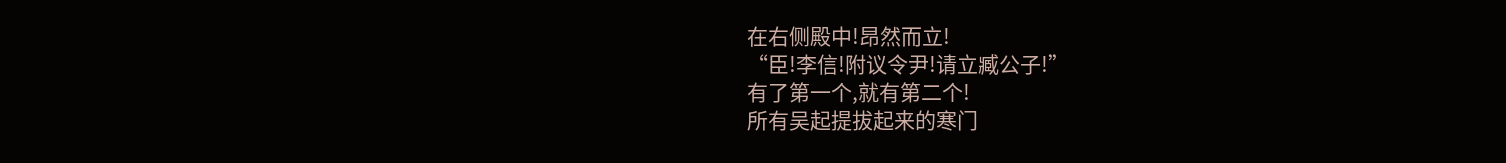在右侧殿中!昂然而立!
“臣!李信!附议令尹!请立臧公子!”
有了第一个,就有第二个!
所有吴起提拔起来的寒门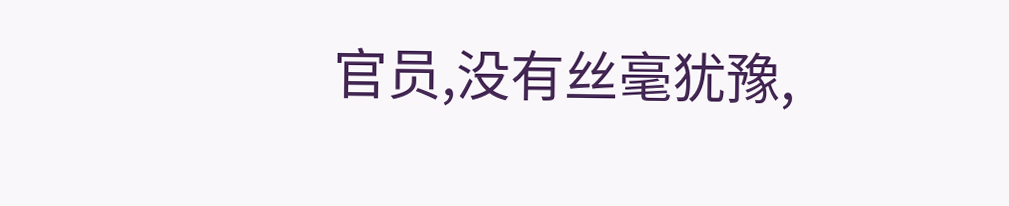官员,没有丝毫犹豫,